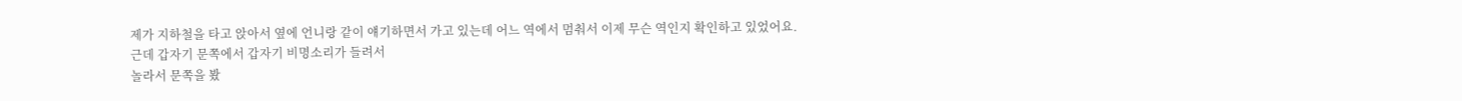제가 지하철을 타고 앉아서 옆에 언니랑 같이 얘기하면서 가고 있는데 어느 역에서 멈춰서 이제 무슨 역인지 확인하고 있었어요.
근데 갑자기 문쪽에서 갑자기 비명소리가 들려서
놀라서 문쪽을 봤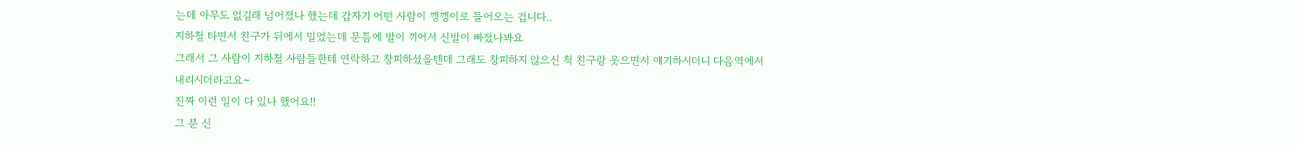는데 아무도 없길래 넘어졌나 했는데 갑자기 어떤 사람이 깽깽이로 들어오는 겁니다..
지하철 타면서 친구가 뒤에서 밀었는데 문틈에 발이 끼어서 신발이 빠졌나봐요
그래서 그 사람이 지하철 사람들한테 연락하고 창피하셨을텐데 그래도 창피하지 않으신 척 친구랑 웃으면서 얘기하시더니 다음역에서 내리시더라고요~
진짜 이런 일이 다 있나 했어요!!
그 분 신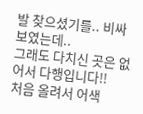발 찾으셨기를.. 비싸보였는데..
그래도 다치신 곳은 없어서 다행입니다!!
처음 올려서 어색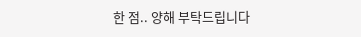한 점.. 양해 부탁드립니다